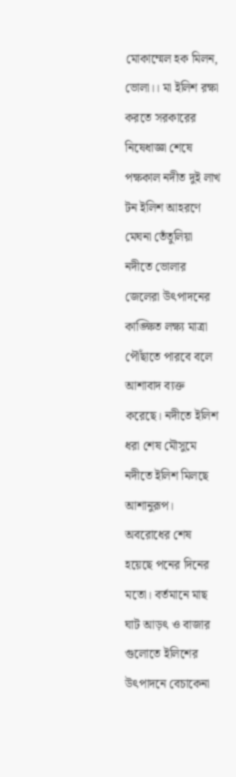মোকাম্মেল হক মিলন, ভোলা।। মা ইলিশ রক্ষা করতে সরকারের নিষেধাজ্ঞা শেষে পক্ষকাল নদীত দুই লাখ টন ইলিশ আহরণে মেঘনা তেঁতুলিয়া নদীতে ভোলার জেলেরা উৎপাদনের কাঙ্ক্ষিত লক্ষ্য মাত্রা পৌঁছাতে পারবে বলে আশাবাদ ব্যক্ত করেছে। নদীতে ইলিশ ধরা শেষ মৌসুমে নদীতে ইলিশ মিলছে আশানুরূপ। অবরোধের শেষ হয়েছে পনের দিনের মতো। বর্তমানে মাছ ঘাট আড়ৎ ও বাজার গুলোতে ইলিশের উৎপাদনে বেচাকেনা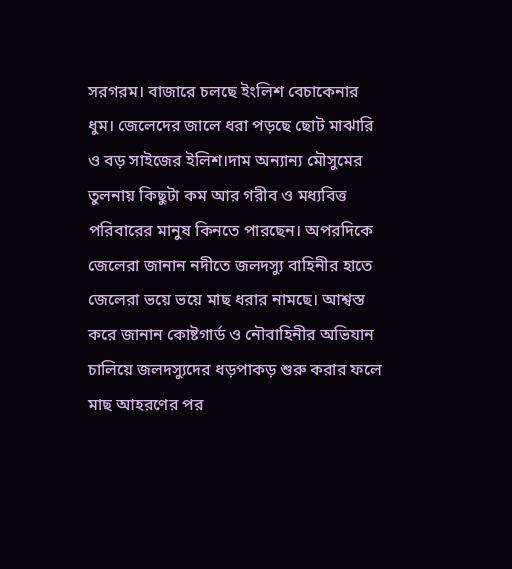সরগরম। বাজারে চলছে ইংলিশ বেচাকেনার ধুম। জেলেদের জালে ধরা পড়ছে ছোট মাঝারি ও বড় সাইজের ইলিশ।দাম অন্যান্য মৌসুমের তুলনায় কিছুটা কম আর গরীব ও মধ্যবিত্ত পরিবারের মানুষ কিনতে পারছেন। অপরদিকে জেলেরা জানান নদীতে জলদস্যু বাহিনীর হাতে জেলেরা ভয়ে ভয়ে মাছ ধরার নামছে। আশ্বস্ত করে জানান কোষ্টগার্ড ও নৌবাহিনীর অভিযান চালিয়ে জলদস্যুদের ধড়পাকড় শুরু করার ফলে মাছ আহরণের পর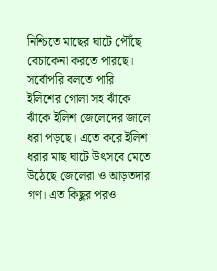নিশ্চিতে মাছের ঘাটে পৌঁছে বেচাকেনা করতে পারছে। সর্বোপরি বলতে পারি ইলিশের গোলা সহ ঝাঁকে ঝাঁকে ইলিশ জেলেদের জালে ধরা পড়ছে। এতে করে ইলিশ ধরার মাছ ঘাটে উৎসবে মেতে উঠেছে জেলেরা ও আড়তদার গণ। এত কিছুর পরও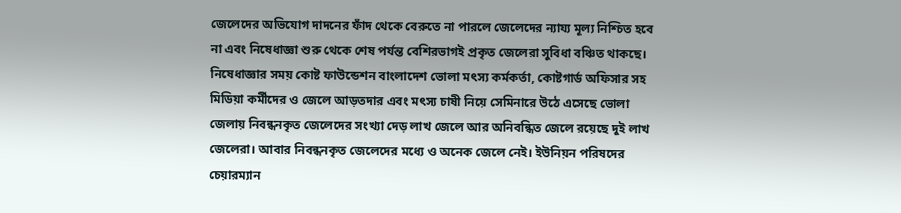জেলেদের অভিযোগ দাদনের ফাঁদ থেকে বেরুতে না পারলে জেলেদের ন্যায্য মূল্য নিশ্চিত হবে না এবং নিষেধাজ্ঞা শুরু থেকে শেষ পর্যন্ত বেশিরভাগই প্রকৃত জেলেরা সুবিধা বঞ্চিত থাকছে। নিষেধাজ্ঞার সময় কোষ্ট ফাউন্ডেশন বাংলাদেশ ভোলা মৎস্য কর্মকর্তা, কোষ্টগার্ড অফিসার সহ মিডিয়া কর্মীদের ও জেলে আড়তদার এবং মৎস্য চাষী নিয়ে সেমিনারে উঠে এসেছে ভোলা জেলায় নিবন্ধনকৃত জেলেদের সংখ্যা দেড় লাখ জেলে আর অনিবন্ধিত জেলে রয়েছে দুই লাখ জেলেরা। আবার নিবন্ধনকৃত জেলেদের মধ্যে ও অনেক জেলে নেই। ইউনিয়ন পরিষদের চেয়ারম্যান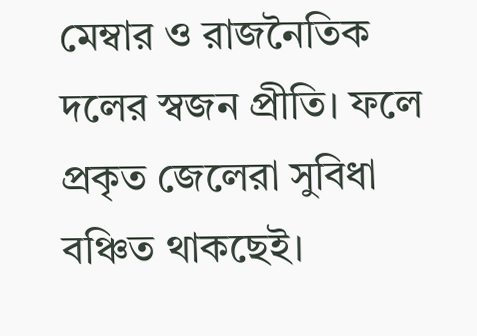মেম্বার ও রাজনৈতিক দলের স্বজন প্রীতি। ফলে প্রকৃত জেলেরা সুবিধা বঞ্চিত থাকছেই।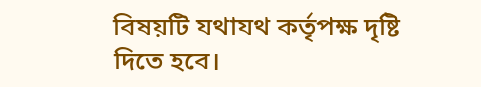বিষয়টি যথাযথ কর্তৃপক্ষ দৃষ্টি দিতে হবে।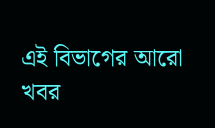এই বিভাগের আরো খবর